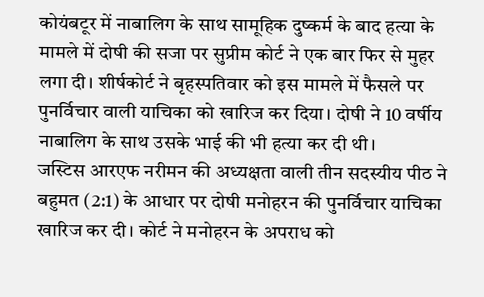कोयंबटूर में नाबालिग के साथ सामूहिक दुष्कर्म के बाद हत्या के मामले में दोषी की सजा पर सुप्रीम कोर्ट ने एक बार फिर से मुहर लगा दी। शीर्षकोर्ट ने बृहस्पतिवार को इस मामले में फैसले पर पुनर्विचार वाली याचिका को खारिज कर दिया। दोषी ने 10 वर्षीय नाबालिग के साथ उसके भाई की भी हत्या कर दी थी।
जस्टिस आरएफ नरीमन की अध्यक्षता वाली तीन सदस्यीय पीठ ने बहुमत (2:1) के आधार पर दोषी मनोहरन की पुनर्विचार याचिका खारिज कर दी। कोर्ट ने मनोहरन के अपराध को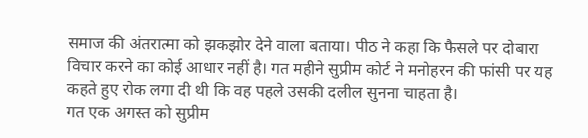समाज की अंतरात्मा को झकझोर देने वाला बताया। पीठ ने कहा कि फैसले पर दोबारा विचार करने का कोई आधार नहीं है। गत महीने सुप्रीम कोर्ट ने मनोहरन की फांसी पर यह कहते हुए रोक लगा दी थी कि वह पहले उसकी दलील सुनना चाहता है।
गत एक अगस्त को सुप्रीम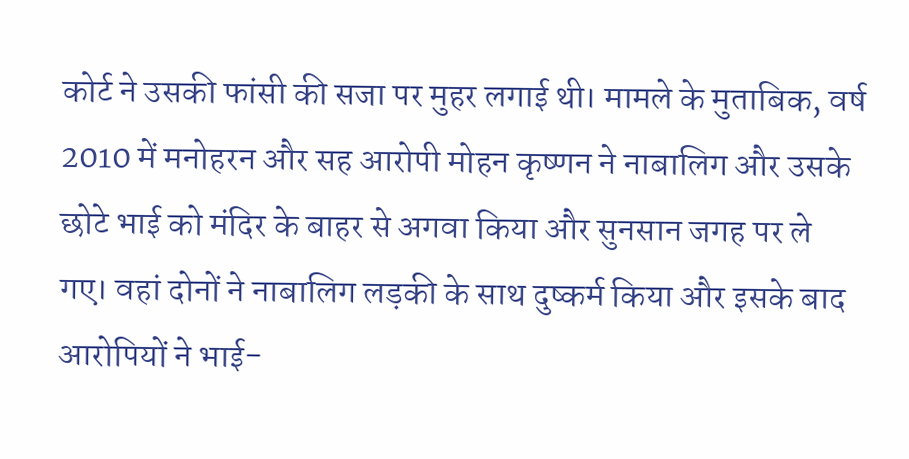कोर्ट ने उसकी फांसी की सजा पर मुहर लगाई थी। मामले के मुताबिक, वर्ष 2010 में मनोहरन और सह आरोपी मोहन कृष्णन ने नाबालिग और उसके छोटे भाई को मंदिर के बाहर से अगवा किया और सुनसान जगह पर ले गए। वहां दोनों ने नाबालिग लड़की के साथ दुष्कर्म किया और इसके बाद आरोपियों ने भाई-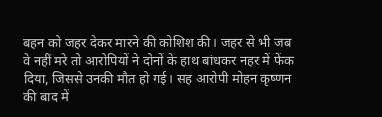बहन को जहर देकर मारने की कोशिश की। जहर से भी जब वे नहीं मरे तो आरोपियों ने दोनों के हाथ बांधकर नहर में फेंक दिया, जिससे उनकी मौत हो गई। सह आरोपी मोहन कृष्णन की बाद में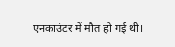एनकाउंटर में मौत हो गई थी।